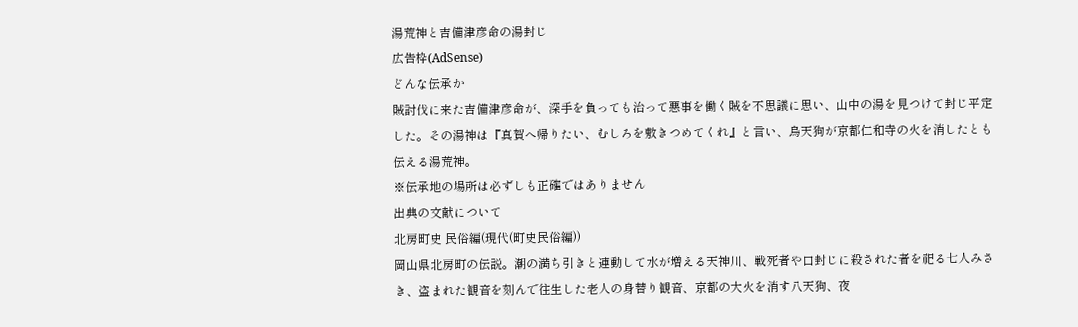湯荒神と吉備津彦命の湯封じ
広告枠(AdSense)
どんな伝承か
賊討伐に来た吉備津彦命が、深手を負っても治って悪事を働く賊を不思議に思い、山中の湯を見つけて封じ平定した。その湯神は『真賀へ帰りたい、むしろを敷きつめてくれ』と言い、烏天狗が京都仁和寺の火を消したとも伝える湯荒神。
※伝承地の場所は必ずしも正確ではありません
出典の文献について
北房町史 民俗編(現代(町史民俗編))
岡山県北房町の伝説。潮の満ち引きと連動して水が増える天神川、戦死者や口封じに殺された者を祀る七人みさき、盗まれた観音を刻んで往生した老人の身替り観音、京都の大火を消す八天狗、夜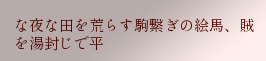な夜な田を荒らす駒繋ぎの絵馬、賊を湯封じで平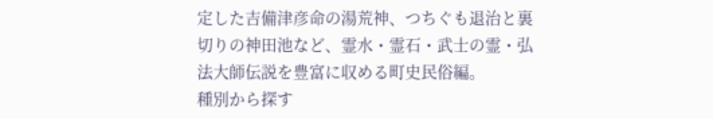定した吉備津彦命の湯荒神、つちぐも退治と裏切りの神田池など、霊水・霊石・武士の霊・弘法大師伝説を豊富に収める町史民俗編。
種別から探す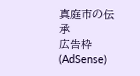真庭市の伝承
広告枠(AdSense)